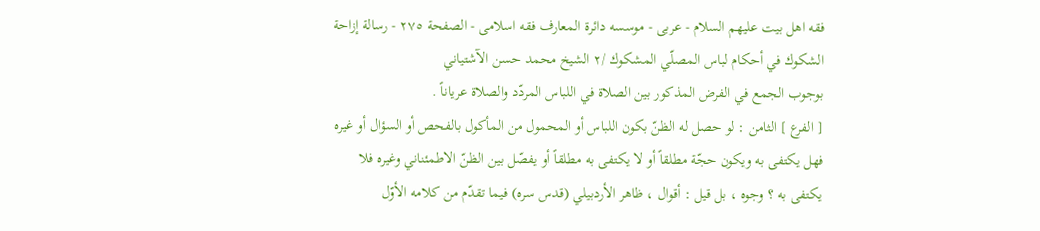فقه اهل بیت علیهم السلام - عربی - موسسه دائرة المعارف فقه اسلامی - الصفحة ٢٧٥ - رسالة إزاحة الشكوك في أحكام لباس المصلّي المشكوك /٢ الشيخ محمد حسن الآشتياني
بوجوب الجمع في الفرض المذكور بين الصلاة في اللباس المردّد والصلاة عرياناً .
[ الفرع ] الثامن : لو حصل له الظنّ بكون اللباس أو المحمول من المأكول بالفحص أو السؤال أو غيره فهل يكتفى به ويكون حجّة مطلقاً أو لا يكتفى به مطلقاً أو يفصّل بين الظنّ الاطمئناني وغيره فلا يكتفى به ؟ وجوه ، بل قيل : أقوال ، ظاهر الأردبيلي (قدس سره) فيما تقدّم من كلامه الأوّل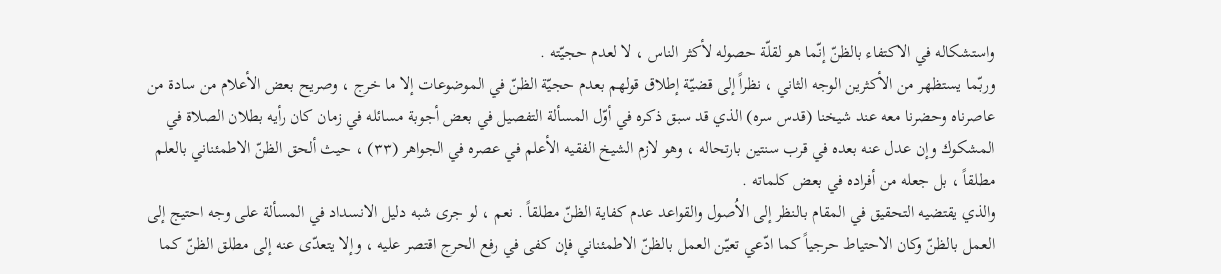واستشكاله في الاكتفاء بالظنّ إنّما هو لقلّة حصوله لأكثر الناس ، لا لعدم حجيّته .
وربّما يستظهر من الأكثرين الوجه الثاني ، نظراً إلى قضيّة إطلاق قولهم بعدم حجيّة الظنّ في الموضوعات إلا ما خرج ، وصريح بعض الأعلام من سادة من عاصرناه وحضرنا معه عند شيخنا (قدس سره) الذي قد سبق ذكره في أوّل المسألة التفصيل في بعض أجوبة مسائله في زمان كان رأيه بطلان الصلاة في المشكوك وإن عدل عنه بعده في قرب سنتين بارتحاله ، وهو لازم الشيخ الفقيه الأعلم في عصره في الجواهر (٣٣) ، حيث ألحق الظنّ الاطمئناني بالعلم مطلقاً ، بل جعله من أفراده في بعض كلماته .
والذي يقتضيه التحقيق في المقام بالنظر إلى الاُصول والقواعد عدم كفاية الظنّ مطلقاً . نعم ، لو جرى شبه دليل الانسداد في المسألة على وجه احتيج إلى العمل بالظنّ وكان الاحتياط حرجياً كما ادّعي تعيّن العمل بالظنّ الاطمئناني فإن كفى في رفع الحرج اقتصر عليه ، وإلا يتعدّى عنه إلى مطلق الظنّ كما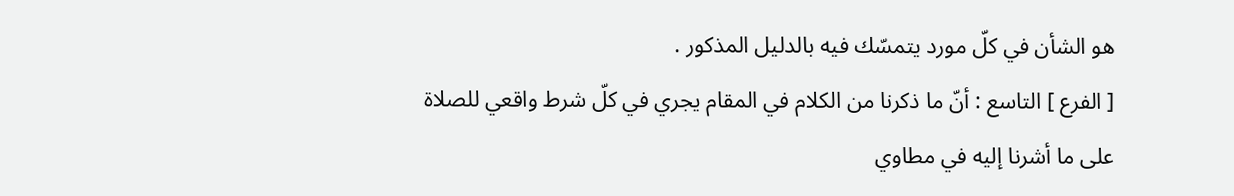هو الشأن في كلّ مورد يتمسّك فيه بالدليل المذكور .
[ الفرع ] التاسع : أنّ ما ذكرنا من الكلام في المقام يجري في كلّ شرط واقعي للصلاة على ما أشرنا إليه في مطاوي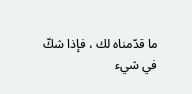ما قدّمناه لك ، فإذا شكّ في شيء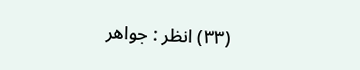(٣٣) انظر : جواهر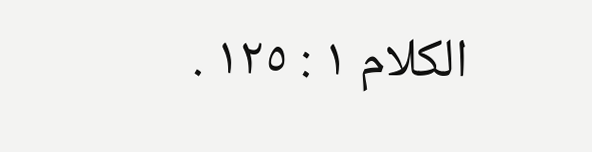الكلام ١ : ١٢٥ .